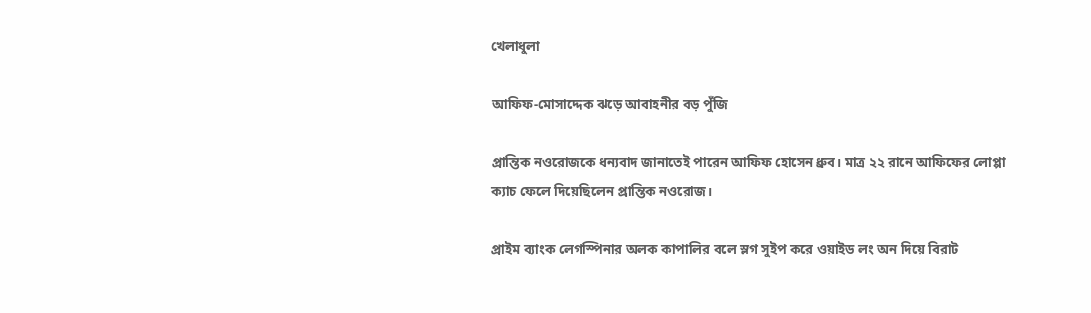খেলাধুলা

আফিফ-মোসাদ্দেক ঝড়ে আবাহনীর বড় পুঁজি

প্রান্তিক নওরোজকে ধন্যবাদ জানাতেই পারেন আফিফ হোসেন ধ্রুব। মাত্র ২২ রানে আফিফের লোপ্পা ক্যাচ ফেলে দিয়েছিলেন প্রান্তিক নওরোজ।

প্রাইম ব্যাংক লেগস্পিনার অলক কাপালির বলে স্লগ সুইপ করে ওয়াইড লং অন দিয়ে বিরাট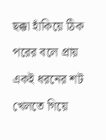ছক্কা হাঁকিয়ে ঠিক পরের বলে প্রায় একই ধরনের শট খেলতে গিয়ে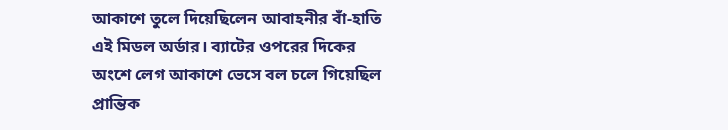আকাশে তুলে দিয়েছিলেন আবাহনীর বাঁ-হাতি এই মিডল অর্ডার। ব্যাটের ওপরের দিকের অংশে লেগ আকাশে ভেসে বল চলে গিয়েছিল প্রান্তিক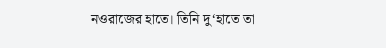নওরাজের হাতে। তিনি দু‘হাতে তা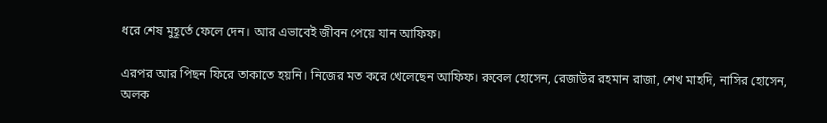ধরে শেষ মুহূর্তে ফেলে দেন। আর এভাবেই জীবন পেয়ে যান আফিফ।

এরপর আর পিছন ফিরে তাকাতে হয়নি। নিজের মত করে খেলেছেন আফিফ। রুবেল হোসেন, রেজাউর রহমান রাজা, শেখ মাহদি, নাসির হোসেন, অলক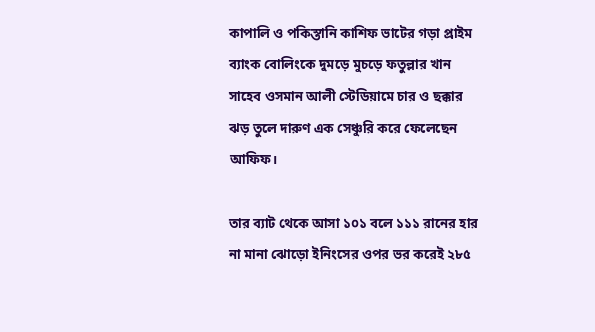কাপালি ও পকিস্তানি কাশিফ ভাটের গড়া প্রাইম ব্যাংক বোলিংকে দুমড়ে মুচড়ে ফতুল্লার খান সাহেব ওসমান আলী স্টেডিয়ামে চার ও ছক্কার ঝড় তুলে দারুণ এক সেঞ্চুরি করে ফেলেছেন আফিফ।

তার ব্যাট থেকে আসা ১০১ বলে ১১১ রানের হার না মানা ঝোড়ো ইনিংসের ওপর ভর করেই ২৮৫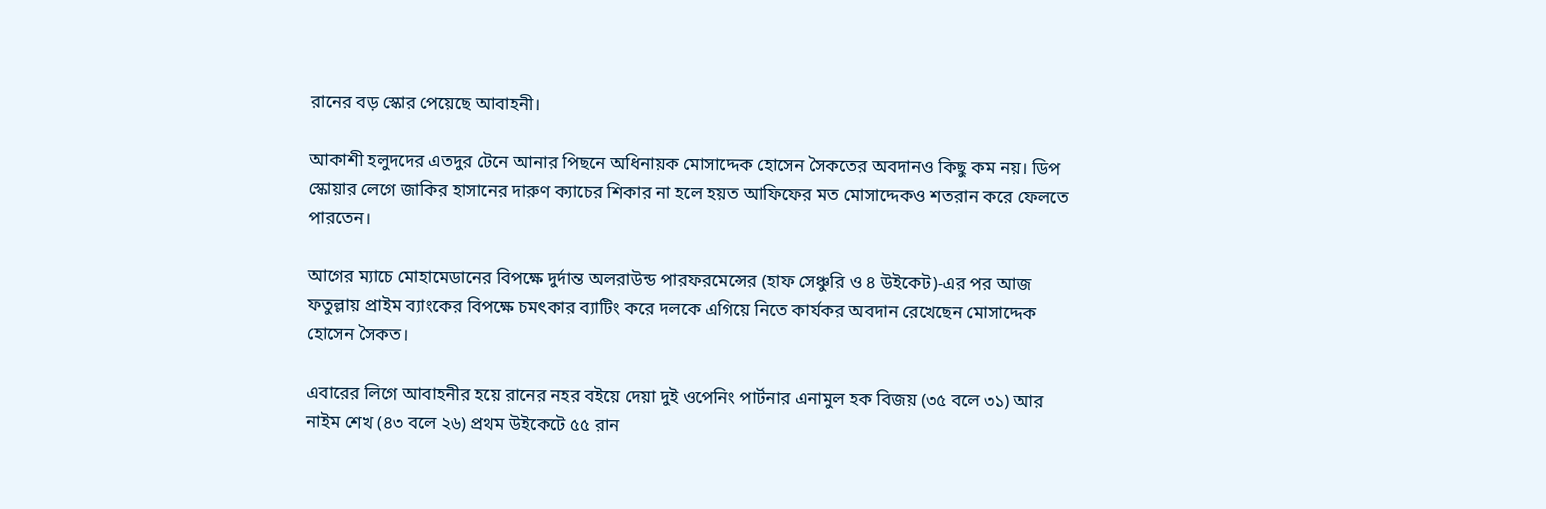রানের বড় স্কোর পেয়েছে আবাহনী।

আকাশী হলুদদের এতদুর টেনে আনার পিছনে অধিনায়ক মোসাদ্দেক হোসেন সৈকতের অবদানও কিছু কম নয়। ডিপ স্কোয়ার লেগে জাকির হাসানের দারুণ ক্যাচের শিকার না হলে হয়ত আফিফের মত মোসাদ্দেকও শতরান করে ফেলতে পারতেন।

আগের ম্যাচে মোহামেডানের বিপক্ষে দুর্দান্ত অলরাউন্ড পারফরমেন্সের (হাফ সেঞ্চুরি ও ৪ উইকেট)-এর পর আজ ফতুল্লায় প্রাইম ব্যাংকের বিপক্ষে চমৎকার ব্যাটিং করে দলকে এগিয়ে নিতে কার্যকর অবদান রেখেছেন মোসাদ্দেক হোসেন সৈকত।

এবারের লিগে আবাহনীর হয়ে রানের নহর বইয়ে দেয়া দুই ওপেনিং পার্টনার এনামুল হক বিজয় (৩৫ বলে ৩১) আর নাইম শেখ (৪৩ বলে ২৬) প্রথম উইকেটে ৫৫ রান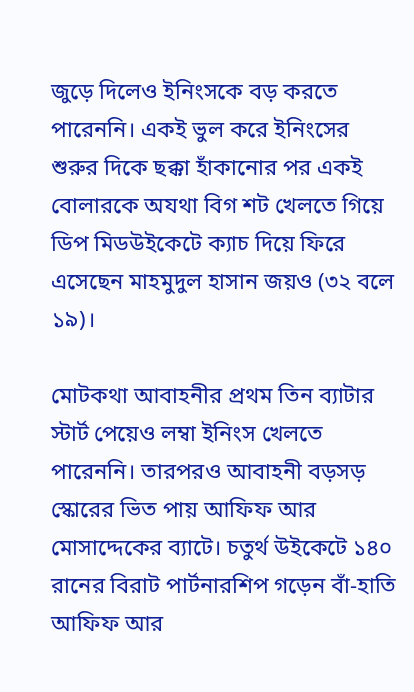জুড়ে দিলেও ইনিংসকে বড় করতে পারেননি। একই ভুল করে ইনিংসের শুরুর দিকে ছক্কা হাঁকানোর পর একই বোলারকে অযথা বিগ শট খেলতে গিয়ে ডিপ মিডউইকেটে ক্যাচ দিয়ে ফিরে এসেছেন মাহমুদুল হাসান জয়ও (৩২ বলে ১৯)।

মোটকথা আবাহনীর প্রথম তিন ব্যাটার স্টার্ট পেয়েও লম্বা ইনিংস খেলতে পারেননি। তারপরও আবাহনী বড়সড় স্কোরের ভিত পায় আফিফ আর মোসাদ্দেকের ব্যাটে। চতুর্থ উইকেটে ১৪০ রানের বিরাট পার্টনারশিপ গড়েন বাঁ-হাতি আফিফ আর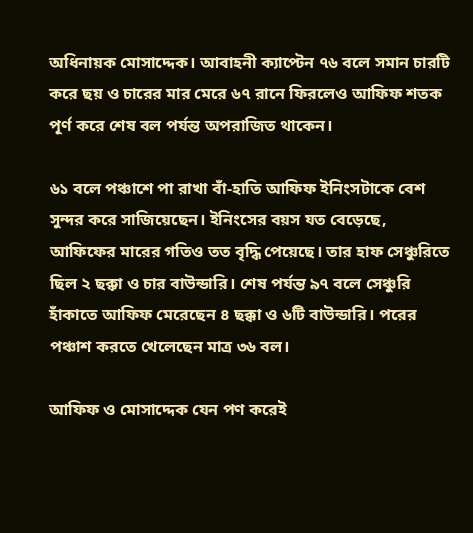অধিনায়ক মোসাদ্দেক। আবাহনী ক্যাপ্টেন ৭৬ বলে সমান চারটি করে ছয় ও চারের মার মেরে ৬৭ রানে ফিরলেও আফিফ শতক পূর্ণ করে শেষ বল পর্যন্ত অপরাজিত থাকেন।

৬১ বলে পঞ্চাশে পা রাখা বাঁ-হাতি আফিফ ইনিংসটাকে বেশ সুন্দর করে সাজিয়েছেন। ইনিংসের বয়স যত বেড়েছে, আফিফের মারের গতিও তত বৃদ্ধি পেয়েছে। তার হাফ সেঞ্চুরিতে ছিল ২ ছক্কা ও চার বাউন্ডারি। শেষ পর্যন্ত ৯৭ বলে সেঞ্চুরি হাঁকাতে আফিফ মেরেছেন ৪ ছক্কা ও ৬টি বাউন্ডারি। পরের পঞ্চাশ করতে খেলেছেন মাত্র ৩৬ বল।

আফিফ ও মোসাদ্দেক যেন পণ করেই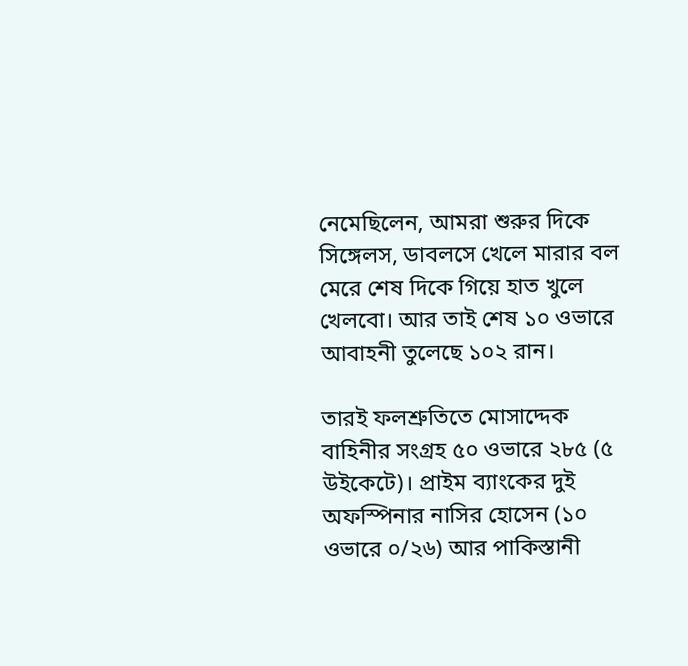নেমেছিলেন, আমরা শুরুর দিকে সিঙ্গেলস, ডাবলসে খেলে মারার বল মেরে শেষ দিকে গিয়ে হাত খুলে খেলবো। আর তাই শেষ ১০ ওভারে আবাহনী তুলেছে ১০২ রান।

তারই ফলশ্রুতিতে মোসাদ্দেক বাহিনীর সংগ্রহ ৫০ ওভারে ২৮৫ (৫ উইকেটে)। প্রাইম ব্যাংকের দুই অফস্পিনার নাসির হোসেন (১০ ওভারে ০/২৬) আর পাকিস্তানী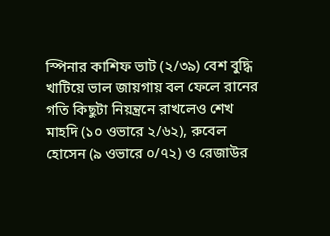স্পিনার কাশিফ ভাট (২/৩৯) বেশ বুদ্ধি খাটিয়ে ভাল জায়গায় বল ফেলে রানের গতি কিছুটা নিয়ন্ত্রনে রাখলেও শেখ মাহদি (১০ ওভারে ২/৬২), রুবেল হোসেন (৯ ওভারে ০/৭২) ও রেজাউর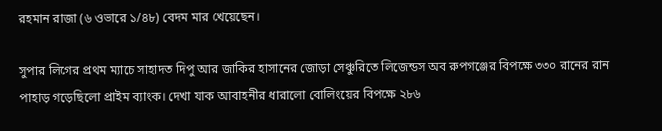রহমান রাজা (৬ ওভারে ১/৪৮) বেদম মার খেয়েছেন।

সুপার লিগের প্রথম ম্যাচে সাহাদত দিপু আর জাকির হাসানের জোড়া সেঞ্চুরিতে লিজেন্ডস অব রুপগঞ্জের বিপক্ষে ৩৩০ রানের রান পাহাড় গড়েছিলো প্রাইম ব্যাংক। দেখা যাক আবাহনীর ধারালো বোলিংয়ের বিপক্ষে ২৮৬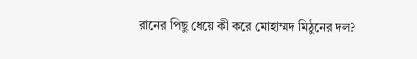রানের পিছু ধেয়ে কী করে মোহাম্মদ মিঠুনের দল?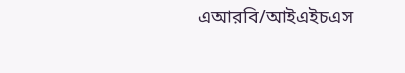এআরবি/আইএইচএস